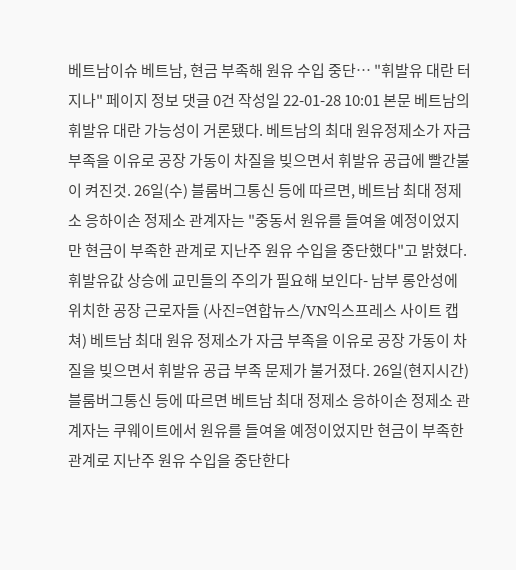베트남이슈 베트남, 현금 부족해 원유 수입 중단… "휘발유 대란 터지나" 페이지 정보 댓글 0건 작성일 22-01-28 10:01 본문 베트남의 휘발유 대란 가능성이 거론됐다. 베트남의 최대 원유정제소가 자금 부족을 이유로 공장 가동이 차질을 빚으면서 휘발유 공급에 빨간불이 켜진것. 26일(수) 블룸버그통신 등에 따르면, 베트남 최대 정제소 응하이손 정제소 관계자는 "중동서 원유를 들여올 예정이었지만 현금이 부족한 관계로 지난주 원유 수입을 중단했다"고 밝혔다. 휘발유값 상승에 교민들의 주의가 필요해 보인다- 남부 롱안성에 위치한 공장 근로자들 (사진=연합뉴스/VN익스프레스 사이트 캡쳐) 베트남 최대 원유 정제소가 자금 부족을 이유로 공장 가동이 차질을 빚으면서 휘발유 공급 부족 문제가 불거졌다. 26일(현지시간) 블룸버그통신 등에 따르면 베트남 최대 정제소 응하이손 정제소 관계자는 쿠웨이트에서 원유를 들여올 예정이었지만 현금이 부족한 관계로 지난주 원유 수입을 중단한다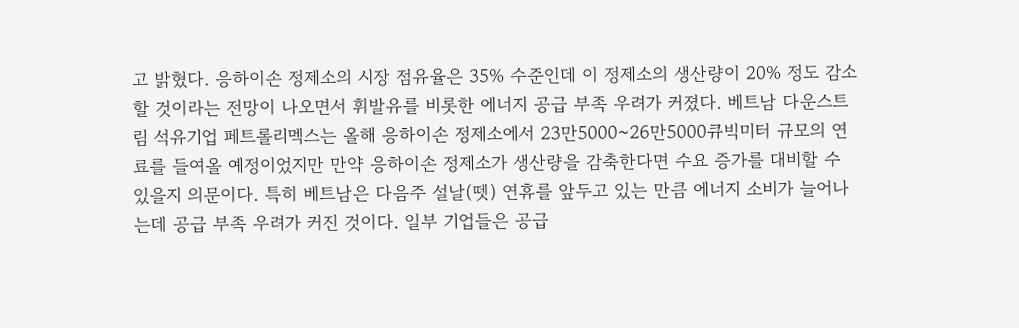고 밝혔다. 응하이손 정제소의 시장 점유율은 35% 수준인데 이 정제소의 생산량이 20% 정도 감소할 것이라는 전망이 나오면서 휘발유를 비롯한 에너지 공급 부족 우려가 커졌다. 베트남 다운스트림 석유기업 페트롤리멕스는 올해 응하이손 정제소에서 23만5000~26만5000큐빅미터 규모의 연료를 들여올 예정이었지만 만약 응하이손 정제소가 생산량을 감축한다면 수요 증가를 대비할 수 있을지 의문이다. 특히 베트남은 다음주 설날(뗏) 연휴를 앞두고 있는 만큼 에너지 소비가 늘어나는데 공급 부족 우려가 커진 것이다. 일부 기업들은 공급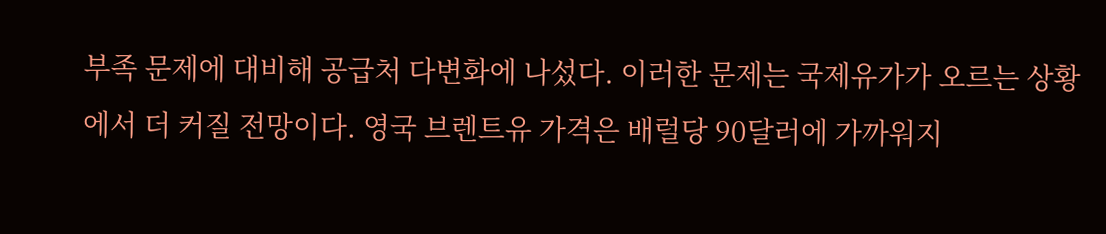부족 문제에 대비해 공급처 다변화에 나섰다. 이러한 문제는 국제유가가 오르는 상황에서 더 커질 전망이다. 영국 브렌트유 가격은 배럴당 90달러에 가까워지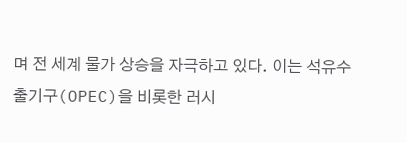며 전 세계 물가 상승을 자극하고 있다. 이는 석유수출기구(OPEC)을 비롯한 러시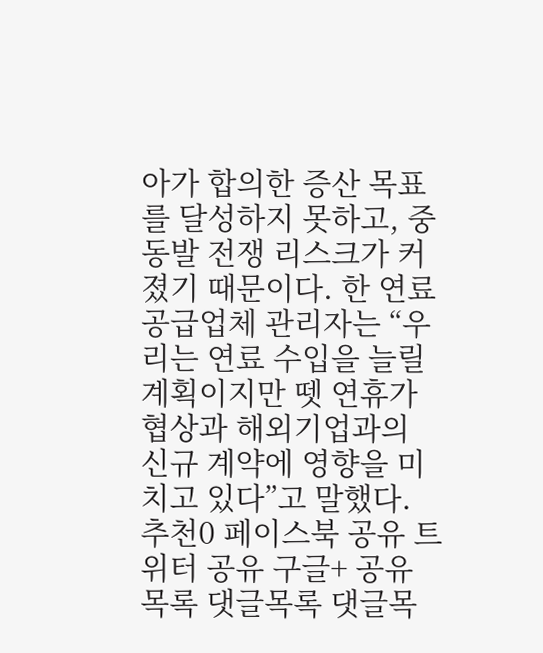아가 합의한 증산 목표를 달성하지 못하고, 중동발 전쟁 리스크가 커졌기 때문이다. 한 연료 공급업체 관리자는 “우리는 연료 수입을 늘릴 계획이지만 뗏 연휴가 협상과 해외기업과의 신규 계약에 영향을 미치고 있다”고 말했다. 추천0 페이스북 공유 트위터 공유 구글+ 공유 목록 댓글목록 댓글목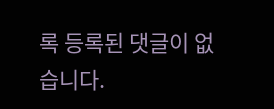록 등록된 댓글이 없습니다.